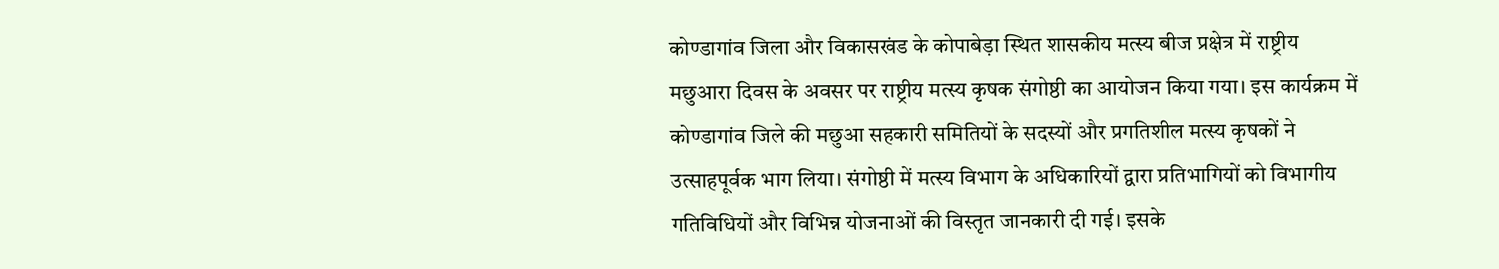कोण्डागांव जिला और विकासखंड के कोपाबेड़ा स्थित शासकीय मत्स्य बीज प्रक्षेत्र में राष्ट्रीय मछुआरा दिवस के अवसर पर राष्ट्रीय मत्स्य कृषक संगोष्ठी का आयोजन किया गया। इस कार्यक्रम में कोण्डागांव जिले की मछुआ सहकारी समितियों के सदस्यों और प्रगतिशील मत्स्य कृषकों ने उत्साहपूर्वक भाग लिया। संगोष्ठी में मत्स्य विभाग के अधिकारियों द्वारा प्रतिभागियों को विभागीय गतिविधियों और विभिन्न योजनाओं की विस्तृत जानकारी दी गई। इसके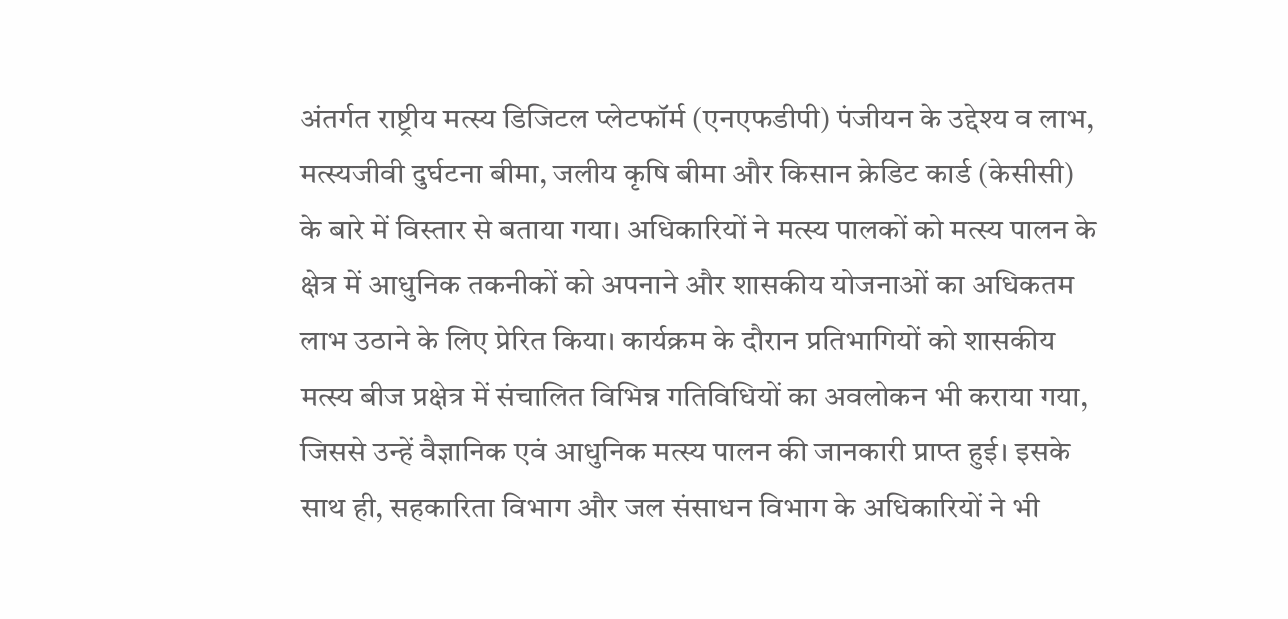अंतर्गत राष्ट्रीय मत्स्य डिजिटल प्लेटफॉर्म (एनएफडीपी) पंजीयन के उद्देश्य व लाभ, मत्स्यजीवी दुर्घटना बीमा, जलीय कृषि बीमा और किसान क्रेडिट कार्ड (केसीसी) के बारे में विस्तार से बताया गया। अधिकारियों ने मत्स्य पालकों को मत्स्य पालन के क्षेत्र में आधुनिक तकनीकों को अपनाने और शासकीय योजनाओं का अधिकतम लाभ उठाने के लिए प्रेरित किया। कार्यक्रम के दौरान प्रतिभागियों को शासकीय मत्स्य बीज प्रक्षेत्र में संचालित विभिन्न गतिविधियों का अवलोकन भी कराया गया, जिससे उन्हें वैज्ञानिक एवं आधुनिक मत्स्य पालन की जानकारी प्राप्त हुई। इसके साथ ही, सहकारिता विभाग और जल संसाधन विभाग के अधिकारियों ने भी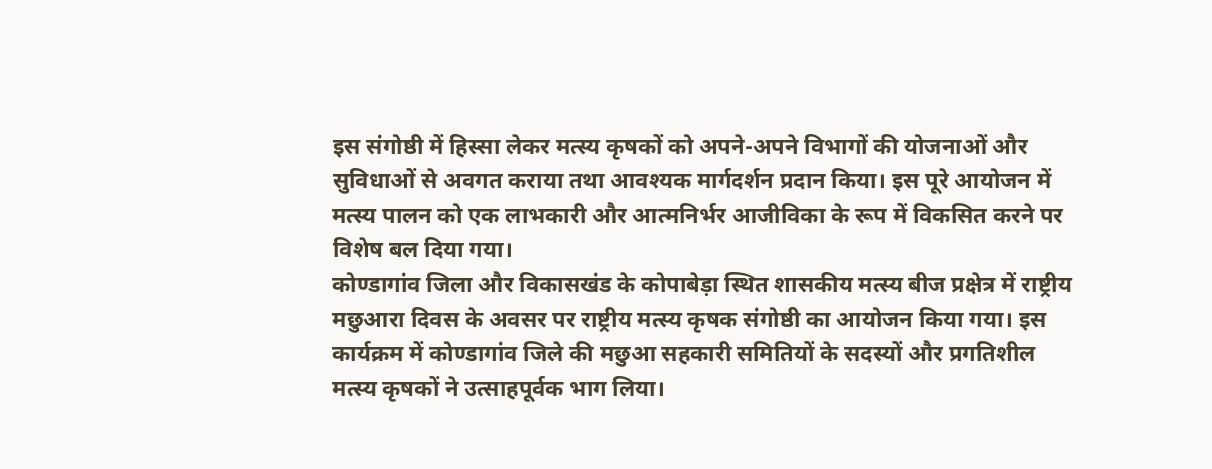इस संगोष्ठी में हिस्सा लेकर मत्स्य कृषकों को अपने-अपने विभागों की योजनाओं और सुविधाओं से अवगत कराया तथा आवश्यक मार्गदर्शन प्रदान किया। इस पूरे आयोजन में मत्स्य पालन को एक लाभकारी और आत्मनिर्भर आजीविका के रूप में विकसित करने पर विशेष बल दिया गया।
कोण्डागांव जिला और विकासखंड के कोपाबेड़ा स्थित शासकीय मत्स्य बीज प्रक्षेत्र में राष्ट्रीय मछुआरा दिवस के अवसर पर राष्ट्रीय मत्स्य कृषक संगोष्ठी का आयोजन किया गया। इस कार्यक्रम में कोण्डागांव जिले की मछुआ सहकारी समितियों के सदस्यों और प्रगतिशील मत्स्य कृषकों ने उत्साहपूर्वक भाग लिया।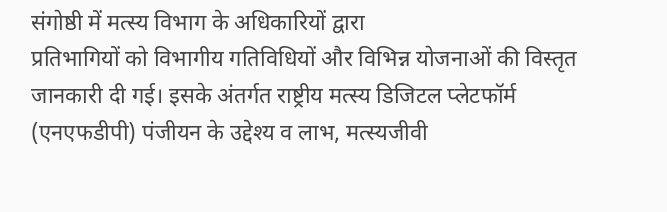संगोष्ठी में मत्स्य विभाग के अधिकारियों द्वारा
प्रतिभागियों को विभागीय गतिविधियों और विभिन्न योजनाओं की विस्तृत जानकारी दी गई। इसके अंतर्गत राष्ट्रीय मत्स्य डिजिटल प्लेटफॉर्म (एनएफडीपी) पंजीयन के उद्देश्य व लाभ, मत्स्यजीवी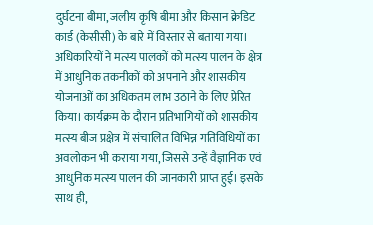दुर्घटना बीमा, जलीय कृषि बीमा और किसान क्रेडिट कार्ड (केसीसी) के बारे में विस्तार से बताया गया। अधिकारियों ने मत्स्य पालकों को मत्स्य पालन के क्षेत्र
में आधुनिक तकनीकों को अपनाने और शासकीय योजनाओं का अधिकतम लाभ उठाने के लिए प्रेरित किया। कार्यक्रम के दौरान प्रतिभागियों को शासकीय मत्स्य बीज प्रक्षेत्र में संचालित विभिन्न गतिविधियों का अवलोकन भी कराया गया, जिससे उन्हें वैज्ञानिक एवं आधुनिक मत्स्य पालन की जानकारी प्राप्त हुई। इसके साथ ही,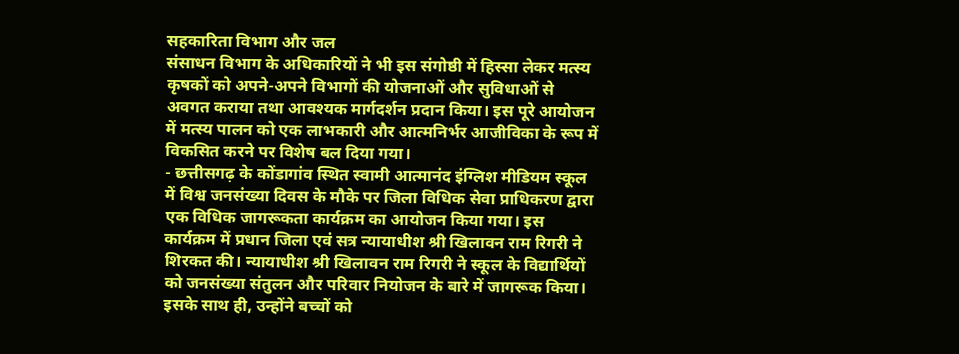सहकारिता विभाग और जल
संसाधन विभाग के अधिकारियों ने भी इस संगोष्ठी में हिस्सा लेकर मत्स्य कृषकों को अपने-अपने विभागों की योजनाओं और सुविधाओं से अवगत कराया तथा आवश्यक मार्गदर्शन प्रदान किया। इस पूरे आयोजन में मत्स्य पालन को एक लाभकारी और आत्मनिर्भर आजीविका के रूप में विकसित करने पर विशेष बल दिया गया।
- छत्तीसगढ़ के कोंडागांव स्थित स्वामी आत्मानंद इंग्लिश मीडियम स्कूल में विश्व जनसंख्या दिवस के मौके पर जिला विधिक सेवा प्राधिकरण द्वारा एक विधिक जागरूकता कार्यक्रम का आयोजन किया गया। इस कार्यक्रम में प्रधान जिला एवं सत्र न्यायाधीश श्री खिलावन राम रिगरी ने शिरकत की। न्यायाधीश श्री खिलावन राम रिगरी ने स्कूल के विद्यार्थियों को जनसंख्या संतुलन और परिवार नियोजन के बारे में जागरूक किया। इसके साथ ही, उन्होंने बच्चों को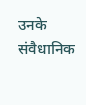उनके संवैधानिक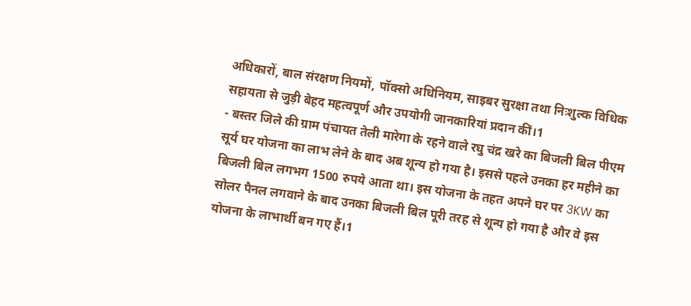अधिकारों, बाल संरक्षण नियमों, पॉक्सो अधिनियम, साइबर सुरक्षा तथा निःशुल्क विधिक सहायता से जुड़ी बेहद महत्वपूर्ण और उपयोगी जानकारियां प्रदान कीं।1
- बस्तर जिले की ग्राम पंचायत तेली मारेगा के रहने वाले रघु चंद्र खरे का बिजली बिल पीएम सूर्य घर योजना का लाभ लेने के बाद अब शून्य हो गया है। इससे पहले उनका हर महीने का बिजली बिल लगभग 1500 रुपये आता था। इस योजना के तहत अपने घर पर 3KW का सोलर पैनल लगवाने के बाद उनका बिजली बिल पूरी तरह से शून्य हो गया है और वे इस योजना के लाभार्थी बन गए हैं।1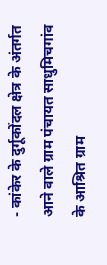- कांकेर के दुर्गूकोंदल क्षेत्र के अंतर्गत आने वाले ग्राम पंचायत साधुमिचगांव के आश्रित ग्राम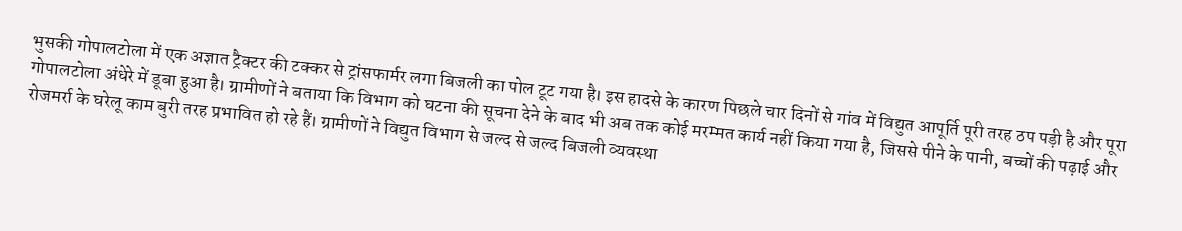भुसकी गोपालटोला में एक अज्ञात ट्रैक्टर की टक्कर से ट्रांसफार्मर लगा बिजली का पोल टूट गया है। इस हादसे के कारण पिछले चार दिनों से गांव में विद्युत आपूर्ति पूरी तरह ठप पड़ी है और पूरा गोपालटोला अंधेरे में डूबा हुआ है। ग्रामीणों ने बताया कि विभाग को घटना की सूचना देने के बाद भी अब तक कोई मरम्मत कार्य नहीं किया गया है, जिससे पीने के पानी, बच्चों की पढ़ाई और रोजमर्रा के घरेलू काम बुरी तरह प्रभावित हो रहे हैं। ग्रामीणों ने विद्युत विभाग से जल्द से जल्द बिजली व्यवस्था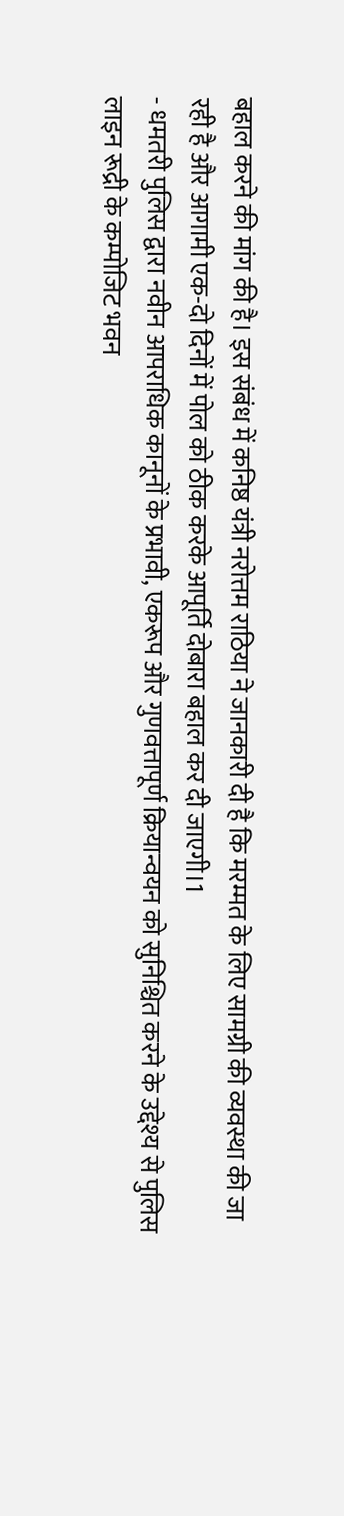बहाल करने की मांग की है। इस संबंध में कनिष्ठ यंत्री नरोत्तम राठिया ने जानकारी दी है कि मरम्मत के लिए सामग्री की व्यवस्था की जा रही है और आगामी एक-दो दिनों में पोल को ठीक करके आपूर्ति दोबारा बहाल कर दी जाएगी।1
- धमतरी पुलिस द्वारा नवीन आपराधिक कानूनों के प्रभावी, एकरूप और गुणवत्तापूर्ण क्रियान्वयन को सुनिश्चित करने के उद्देश्य से पुलिस लाइन रूद्री के कम्पोजिट भवन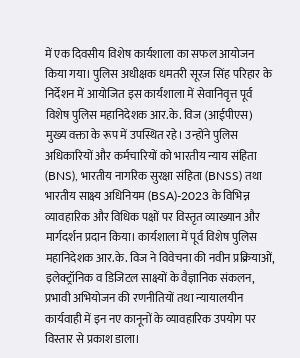में एक दिवसीय विशेष कार्यशाला का सफल आयोजन किया गया। पुलिस अधीक्षक धमतरी सूरज सिंह परिहार के निर्देशन में आयोजित इस कार्यशाला में सेवानिवृत्त पूर्व विशेष पुलिस महानिदेशक आर.के. विज (आईपीएस) मुख्य वक्ता के रूप में उपस्थित रहे। उन्होंने पुलिस अधिकारियों और कर्मचारियों को भारतीय न्याय संहिता (BNS), भारतीय नागरिक सुरक्षा संहिता (BNSS) तथा भारतीय साक्ष्य अधिनियम (BSA)-2023 के विभिन्न व्यावहारिक और विधिक पक्षों पर विस्तृत व्याख्यान और मार्गदर्शन प्रदान किया। कार्यशाला में पूर्व विशेष पुलिस महानिदेशक आर.के. विज ने विवेचना की नवीन प्रक्रियाओं, इलेक्ट्रॉनिक व डिजिटल साक्ष्यों के वैज्ञानिक संकलन, प्रभावी अभियोजन की रणनीतियों तथा न्यायालयीन कार्यवाही में इन नए कानूनों के व्यावहारिक उपयोग पर विस्तार से प्रकाश डाला।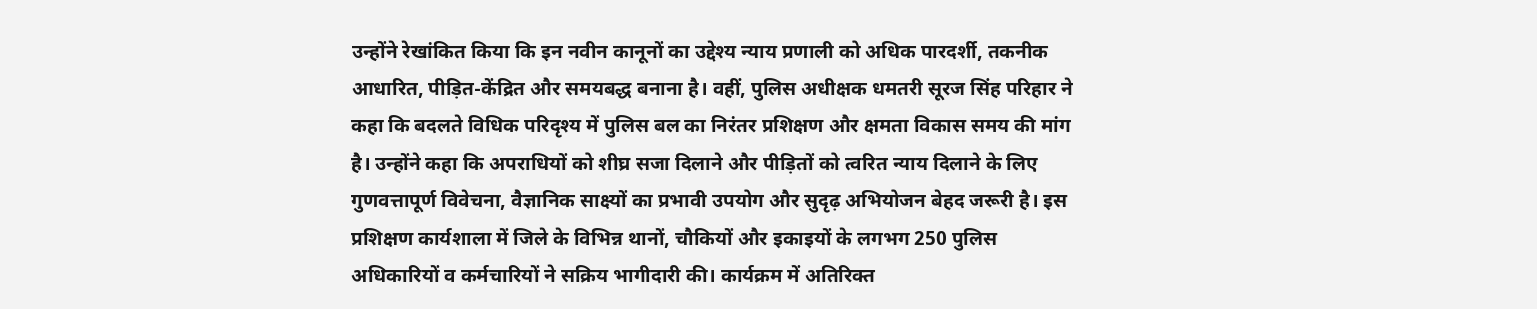उन्होंने रेखांकित किया कि इन नवीन कानूनों का उद्देश्य न्याय प्रणाली को अधिक पारदर्शी, तकनीक आधारित, पीड़ित-केंद्रित और समयबद्ध बनाना है। वहीं, पुलिस अधीक्षक धमतरी सूरज सिंह परिहार ने कहा कि बदलते विधिक परिदृश्य में पुलिस बल का निरंतर प्रशिक्षण और क्षमता विकास समय की मांग है। उन्होंने कहा कि अपराधियों को शीघ्र सजा दिलाने और पीड़ितों को त्वरित न्याय दिलाने के लिए गुणवत्तापूर्ण विवेचना, वैज्ञानिक साक्ष्यों का प्रभावी उपयोग और सुदृढ़ अभियोजन बेहद जरूरी है। इस प्रशिक्षण कार्यशाला में जिले के विभिन्न थानों, चौकियों और इकाइयों के लगभग 250 पुलिस अधिकारियों व कर्मचारियों ने सक्रिय भागीदारी की। कार्यक्रम में अतिरिक्त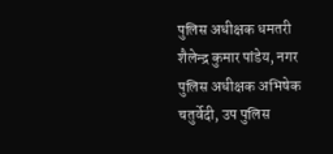पुलिस अधीक्षक धमतरी शैलेन्द्र कुमार पांडेय, नगर पुलिस अधीक्षक अभिषेक चतुर्वेदी, उप पुलिस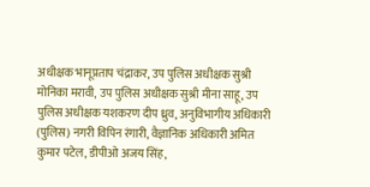अधीक्षक भानूप्रताप चंद्राकर, उप पुलिस अधीक्षक सुश्री मोनिका मरावी, उप पुलिस अधीक्षक सुश्री मीना साहू, उप पुलिस अधीक्षक यशकरण दीप ध्रुव, अनुविभागीय अधिकारी (पुलिस) नगरी विपिन रंगारी, वैज्ञानिक अधिकारी अमित कुमार पटेल, डीपीओ अजय सिंह,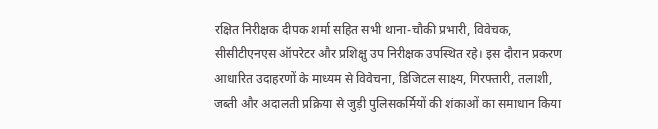रक्षित निरीक्षक दीपक शर्मा सहित सभी थाना-चौकी प्रभारी, विवेचक, सीसीटीएनएस ऑपरेटर और प्रशिक्षु उप निरीक्षक उपस्थित रहे। इस दौरान प्रकरण आधारित उदाहरणों के माध्यम से विवेचना, डिजिटल साक्ष्य, गिरफ्तारी, तलाशी, जब्ती और अदालती प्रक्रिया से जुड़ी पुलिसकर्मियों की शंकाओं का समाधान किया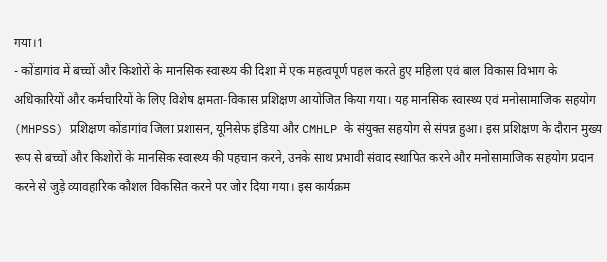गया।1
- कोंडागांव में बच्चों और किशोरों के मानसिक स्वास्थ्य की दिशा में एक महत्वपूर्ण पहल करते हुए महिला एवं बाल विकास विभाग के अधिकारियों और कर्मचारियों के लिए विशेष क्षमता-विकास प्रशिक्षण आयोजित किया गया। यह मानसिक स्वास्थ्य एवं मनोसामाजिक सहयोग (MHPSS) प्रशिक्षण कोंडागांव जिला प्रशासन, यूनिसेफ इंडिया और CMHLP के संयुक्त सहयोग से संपन्न हुआ। इस प्रशिक्षण के दौरान मुख्य रूप से बच्चों और किशोरों के मानसिक स्वास्थ्य की पहचान करने, उनके साथ प्रभावी संवाद स्थापित करने और मनोसामाजिक सहयोग प्रदान करने से जुड़े व्यावहारिक कौशल विकसित करने पर जोर दिया गया। इस कार्यक्रम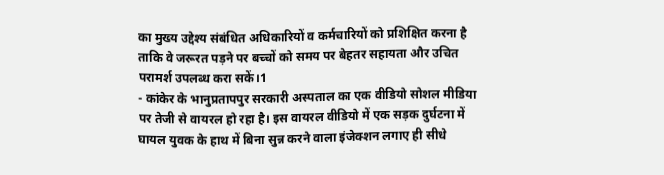का मुख्य उद्देश्य संबंधित अधिकारियों व कर्मचारियों को प्रशिक्षित करना है ताकि वे जरूरत पड़ने पर बच्चों को समय पर बेहतर सहायता और उचित परामर्श उपलब्ध करा सकें।1
- कांकेर के भानुप्रतापपुर सरकारी अस्पताल का एक वीडियो सोशल मीडिया पर तेजी से वायरल हो रहा है। इस वायरल वीडियो में एक सड़क दुर्घटना में घायल युवक के हाथ में बिना सुन्न करने वाला इंजेक्शन लगाए ही सीधे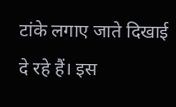टांके लगाए जाते दिखाई दे रहे हैं। इस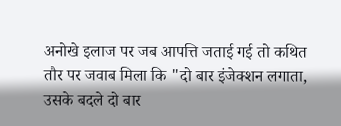अनोखे इलाज पर जब आपत्ति जताई गई तो कथित तौर पर जवाब मिला कि "दो बार इंजेक्शन लगाता, उसके बदले दो बार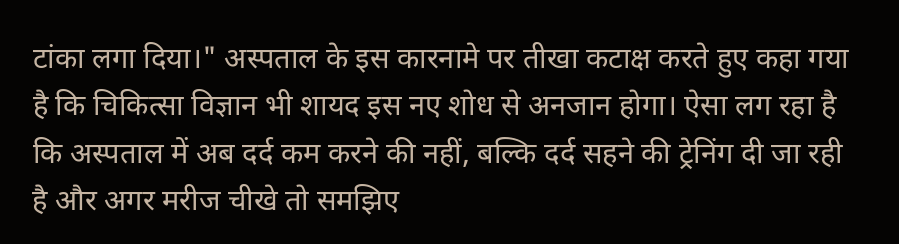टांका लगा दिया।" अस्पताल के इस कारनामे पर तीखा कटाक्ष करते हुए कहा गया है कि चिकित्सा विज्ञान भी शायद इस नए शोध से अनजान होगा। ऐसा लग रहा है कि अस्पताल में अब दर्द कम करने की नहीं, बल्कि दर्द सहने की ट्रेनिंग दी जा रही है और अगर मरीज चीखे तो समझिए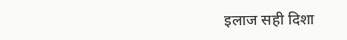इलाज सही दिशा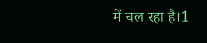में चल रहा है।1